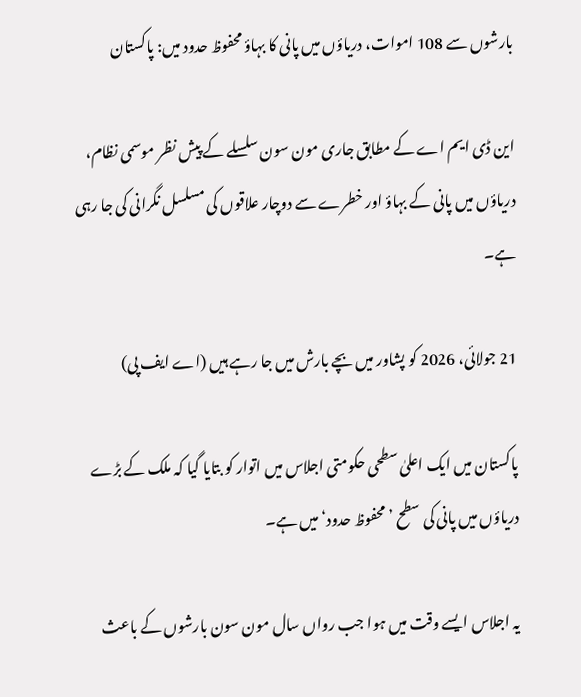بارشوں سے 108 اموات، دریاؤں میں پانی کا بہاؤ محفوظ حدود میں: پاکستان

این ڈی ایم اے کے مطابق جاری مون سون سلسلے کے پیش نظر موسمی نظام، دریاؤں میں پانی کے بہاؤ اور خطرے سے دوچار علاقوں کی مسلسل نگرانی کی جا رہی ہے۔

21 جولائی، 2026 کو پشاور میں بچے بارش میں جا رہے ہیں (اے ایف پی)

پاکستان میں ایک اعلیٰ سطحی حکومتی اجلاس میں اتوار کو بتایا گیا کہ ملک کے بڑے دریاؤں میں پانی کی سطح ’محفوظ حدود‘ میں ہے۔

یہ اجلاس ایسے وقت میں ہوا جب رواں سال مون سون بارشوں کے باعث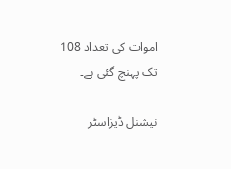اموات کی تعداد 108 تک پہنچ گئی ہے۔

نیشنل ڈیزاسٹر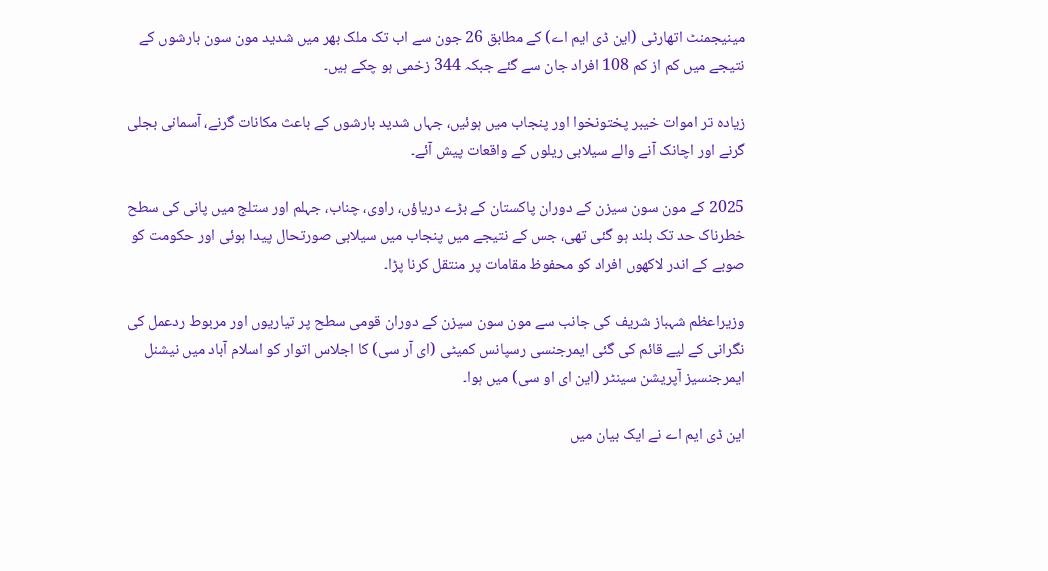مینیجمنٹ اتھارٹی (این ڈی ایم اے) کے مطابق 26 جون سے اب تک ملک بھر میں شدید مون سون بارشوں کے نتیجے میں کم از کم 108 افراد جان سے گئے جبکہ 344 زخمی ہو چکے ہیں۔

زیادہ تر اموات خیبر پختونخوا اور پنجاب میں ہوئیں، جہاں شدید بارشوں کے باعث مکانات گرنے، آسمانی بجلی گرنے اور اچانک آنے والے سیلابی ریلوں کے واقعات پیش آئے۔

2025 کے مون سون سیزن کے دوران پاکستان کے بڑے دریاؤں، راوی، چناب، جہلم اور ستلج میں پانی کی سطح خطرناک حد تک بلند ہو گئی تھی، جس کے نتیجے میں پنجاب میں سیلابی صورتحال پیدا ہوئی اور حکومت کو صوبے کے اندر لاکھوں افراد کو محفوظ مقامات پر منتقل کرنا پڑا۔

وزیراعظم شہباز شریف کی جانب سے مون سون سیزن کے دوران قومی سطح پر تیاریوں اور مربوط ردعمل کی نگرانی کے لیے قائم کی گئی ایمرجنسی رسپانس کمیٹی (ای آر سی) کا اجلاس اتوار کو اسلام آباد میں نیشنل ایمرجنسیز آپریشن سینٹر (این ای او سی) میں ہوا۔

این ڈی ایم اے نے ایک بیان میں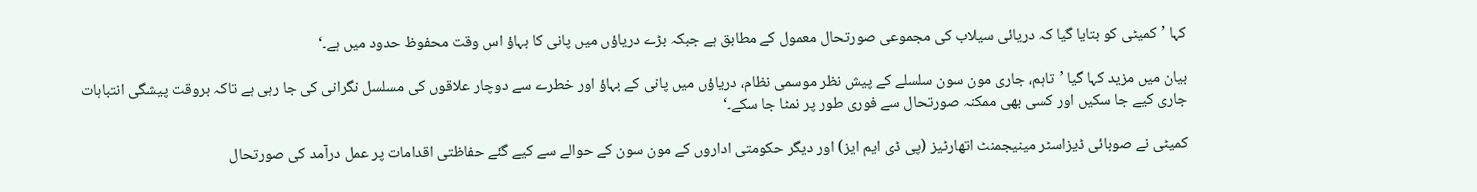کہا ’کمیٹی کو بتایا گیا کہ دریائی سیلاب کی مجموعی صورتحال معمول کے مطابق ہے جبکہ بڑے دریاؤں میں پانی کا بہاؤ اس وقت محفوظ حدود میں ہے۔‘

بیان میں مزید کہا گیا ’تاہم، جاری مون سون سلسلے کے پیش نظر موسمی نظام، دریاؤں میں پانی کے بہاؤ اور خطرے سے دوچار علاقوں کی مسلسل نگرانی کی جا رہی ہے تاکہ بروقت پیشگی انتباہات جاری کیے جا سکیں اور کسی بھی ممکنہ صورتحال سے فوری طور پر نمٹا جا سکے۔‘

کمیٹی نے صوبائی ڈیزاسٹر مینیجمنٹ اتھارٹیز (پی ڈی ایم ایز) اور دیگر حکومتی اداروں کے مون سون کے حوالے سے کیے گئے حفاظتی اقدامات پر عمل درآمد کی صورتحال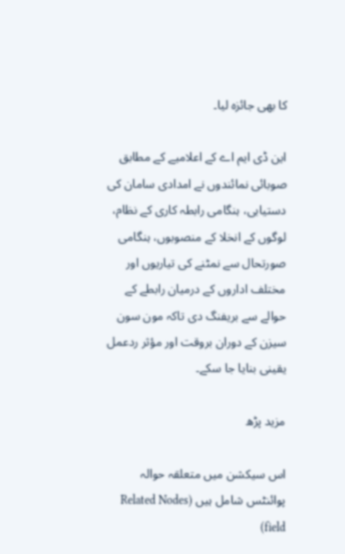کا بھی جائزہ لیا۔

این ڈی ایم اے کے اعلامیے کے مطابق صوبائی نمائندوں نے امدادی سامان کی دستیابی، ہنگامی رابطہ کاری کے نظام، لوگوں کے انخلا کے منصوبوں، ہنگامی صورتحال سے نمٹنے کی تیاریوں اور مختلف اداروں کے درمیان رابطے کے حوالے سے بریفنگ دی تاکہ مون سون سیزن کے دوران بروقت اور مؤثر ردعمل یقینی بنایا جا سکے۔

مزید پڑھ

اس سیکشن میں متعلقہ حوالہ پوائنٹس شامل ہیں (Related Nodes field)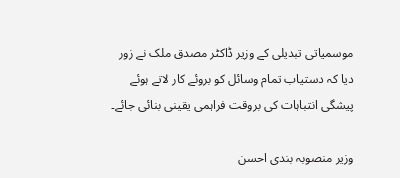موسمیاتی تبدیلی کے وزیر ڈاکٹر مصدق ملک نے زور دیا کہ دستیاب تمام وسائل کو بروئے کار لاتے ہوئے پیشگی انتباہات کی بروقت فراہمی یقینی بنائی جائے۔

وزیر منصوبہ بندی احسن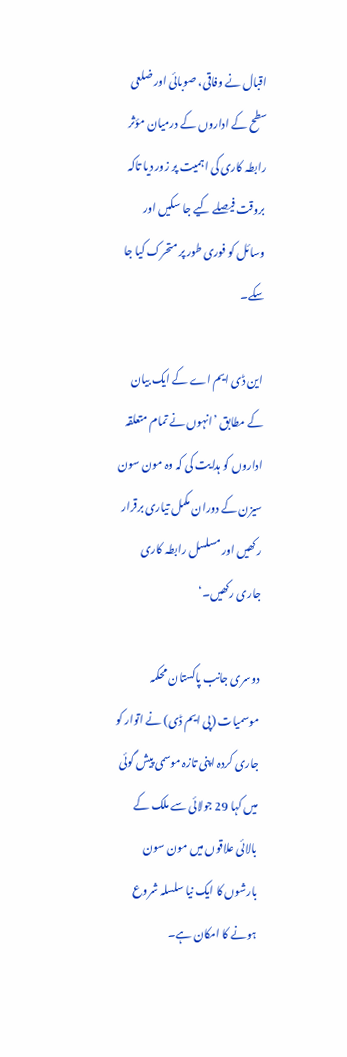اقبال نے وفاقی، صوبائی اور ضلعی سطح کے اداروں کے درمیان مؤثر رابطہ کاری کی اہمیت پر زور دیا تاکہ بروقت فیصلے کیے جا سکیں اور وسائل کو فوری طور پر متحرک کیا جا سکے۔

این ڈی ایم اے کے ایک بیان کے مطابق ’انہوں نے تمام متعلقہ اداروں کو ہدایت کی کہ وہ مون سون سیزن کے دوران مکمل تیاری برقرار رکھیں اور مسلسل رابطہ کاری جاری رکھیں۔‘

دوسری جانب پاکستان محکمہ موسمیات (پی ایم ڈی) نے اتوار کو جاری کردہ اپنی تازہ موسمی پیش گوئی میں کہا 29 جولائی سے ملک کے بالائی علاقوں میں مون سون بارشوں کا ایک نیا سلسلہ شروع ہونے کا امکان ہے۔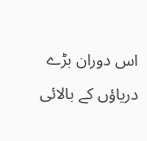اس دوران بڑے دریاؤں کے بالائی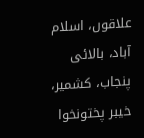علاقوں، اسلام آباد، بالائی پنجاب، کشمیر، خیبر پختونخوا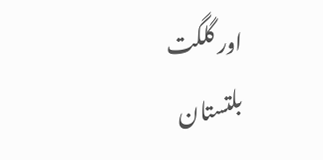اور گلگت بلتستان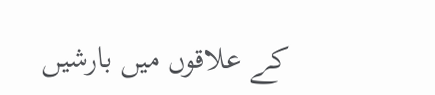کے علاقوں میں بارشیں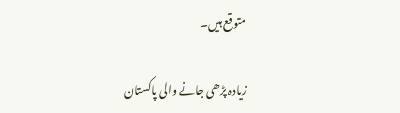متوقع ہیں۔

زیادہ پڑھی جانے والی پاکستان